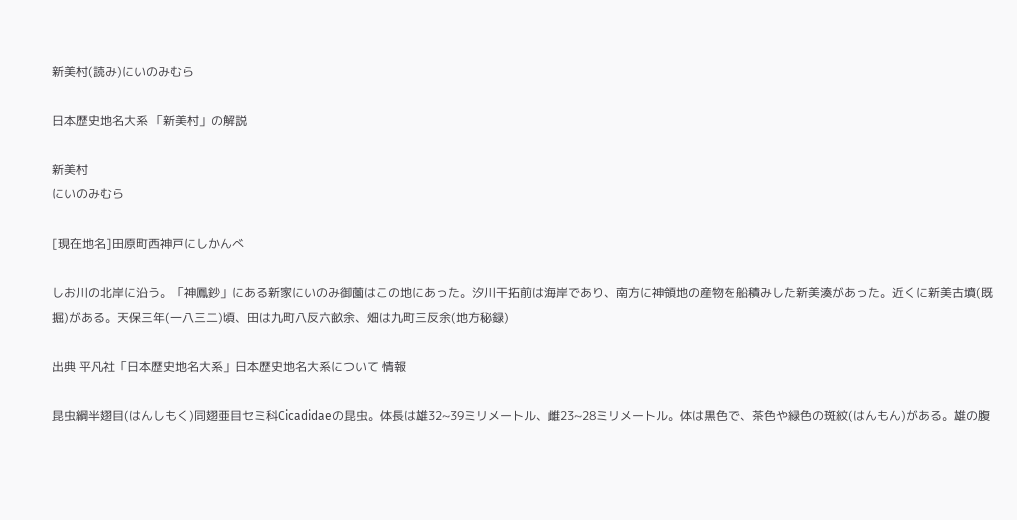新美村(読み)にいのみむら

日本歴史地名大系 「新美村」の解説

新美村
にいのみむら

[現在地名]田原町西神戸にしかんべ

しお川の北岸に沿う。「神鳳鈔」にある新家にいのみ御薗はこの地にあった。汐川干拓前は海岸であり、南方に神領地の産物を船積みした新美湊があった。近くに新美古墳(既掘)がある。天保三年(一八三二)頃、田は九町八反六畝余、畑は九町三反余(地方秘録)

出典 平凡社「日本歴史地名大系」日本歴史地名大系について 情報

昆虫綱半翅目(はんしもく)同翅亜目セミ科Cicadidaeの昆虫。体長は雄32~39ミリメートル、雌23~28ミリメートル。体は黒色で、茶色や緑色の斑紋(はんもん)がある。雄の腹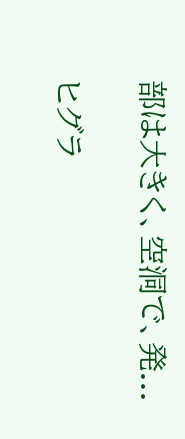部は大きく、空洞で、発...

ヒグラ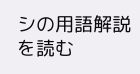シの用語解説を読む